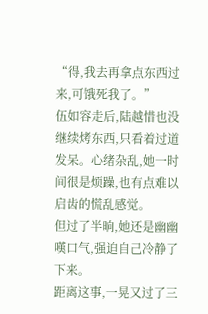“得,我去再拿点东西过来,可饿死我了。”
伍如容走后,陆越惜也没继续烤东西,只看着过道发呆。心绪杂乱,她一时间很是烦躁,也有点难以启齿的慌乱感觉。
但过了半晌,她还是幽幽嘆口气,强迫自己冷静了下来。
距离这事,一晃又过了三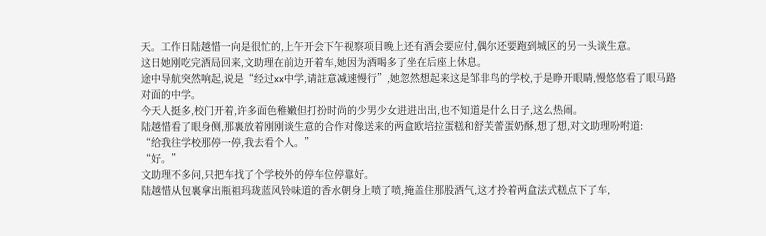天。工作日陆越惜一向是很忙的,上午开会下午视察项目晚上还有酒会要应付,偶尔还要跑到城区的另一头谈生意。
这日她刚吃完酒局回来,文助理在前边开着车,她因为酒喝多了坐在后座上休息。
途中导航突然响起,说是“经过xx中学,请註意减速慢行”,她忽然想起来这是邹非鸟的学校,于是睁开眼睛,慢悠悠看了眼马路对面的中学。
今天人挺多,校门开着,许多面色稚嫩但打扮时尚的少男少女进进出出,也不知道是什么日子,这么热闹。
陆越惜看了眼身侧,那裏放着刚刚谈生意的合作对像送来的两盒欧培拉蛋糕和舒芙蕾蛋奶酥,想了想,对文助理吩咐道:
“给我往学校那停一停,我去看个人。”
“好。”
文助理不多问,只把车找了个学校外的停车位停靠好。
陆越惜从包裏拿出瓶祖玛珑蓝风铃味道的香水朝身上喷了喷,掩盖住那股酒气,这才拎着两盒法式糕点下了车,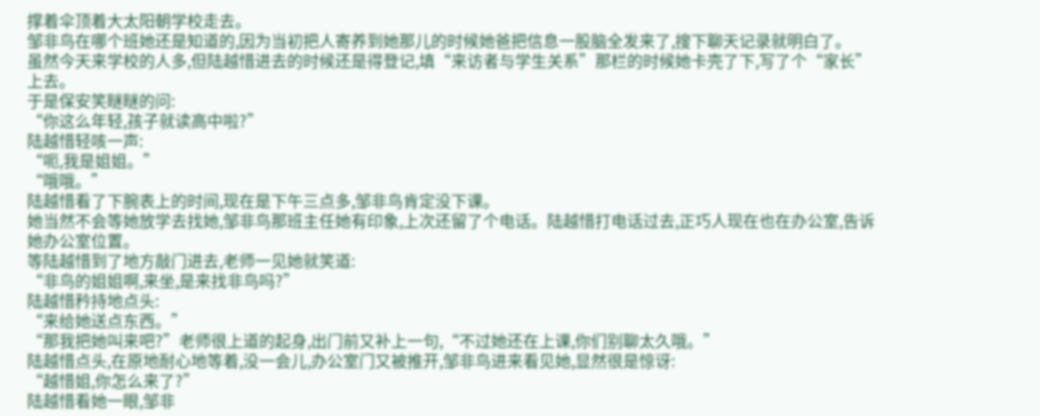撑着伞顶着大太阳朝学校走去。
邹非鸟在哪个班她还是知道的,因为当初把人寄养到她那儿的时候她爸把信息一股脑全发来了,搜下聊天记录就明白了。
虽然今天来学校的人多,但陆越惜进去的时候还是得登记,填“来访者与学生关系”那栏的时候她卡壳了下,写了个“家长”上去。
于是保安笑瞇瞇的问:
“你这么年轻,孩子就读高中啦?”
陆越惜轻咳一声:
“呃,我是姐姐。”
“哦哦。”
陆越惜看了下腕表上的时间,现在是下午三点多,邹非鸟肯定没下课。
她当然不会等她放学去找她,邹非鸟那班主任她有印象,上次还留了个电话。陆越惜打电话过去,正巧人现在也在办公室,告诉她办公室位置。
等陆越惜到了地方敲门进去,老师一见她就笑道:
“非鸟的姐姐啊,来坐,是来找非鸟吗?”
陆越惜矜持地点头:
“来给她送点东西。”
“那我把她叫来吧?”老师很上道的起身,出门前又补上一句,“不过她还在上课,你们别聊太久哦。”
陆越惜点头,在原地耐心地等着,没一会儿,办公室门又被推开,邹非鸟进来看见她,显然很是惊讶:
“越惜姐,你怎么来了?”
陆越惜看她一眼,邹非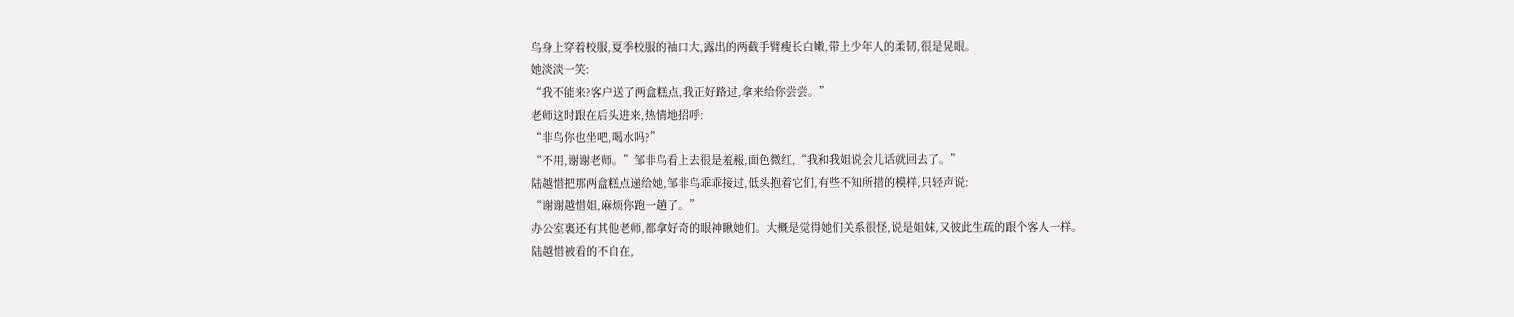鸟身上穿着校服,夏季校服的袖口大,露出的两截手臂瘦长白嫩,带上少年人的柔韧,很是晃眼。
她淡淡一笑:
“我不能来?客户送了两盒糕点,我正好路过,拿来给你尝尝。”
老师这时跟在后头进来,热情地招呼:
“非鸟你也坐吧,喝水吗?”
“不用,谢谢老师。”邹非鸟看上去很是羞赧,面色微红,“我和我姐说会儿话就回去了。”
陆越惜把那两盒糕点递给她,邹非鸟乖乖接过,低头抱着它们,有些不知所措的模样,只轻声说:
“谢谢越惜姐,麻烦你跑一趟了。”
办公室裏还有其他老师,都拿好奇的眼神瞅她们。大概是觉得她们关系很怪,说是姐妹,又彼此生疏的跟个客人一样。
陆越惜被看的不自在,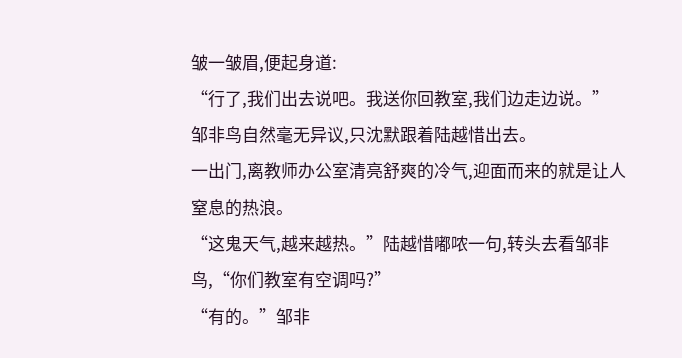皱一皱眉,便起身道:
“行了,我们出去说吧。我送你回教室,我们边走边说。”
邹非鸟自然毫无异议,只沈默跟着陆越惜出去。
一出门,离教师办公室清亮舒爽的冷气,迎面而来的就是让人窒息的热浪。
“这鬼天气,越来越热。”陆越惜嘟哝一句,转头去看邹非鸟,“你们教室有空调吗?”
“有的。”邹非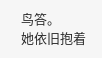鸟答。
她依旧抱着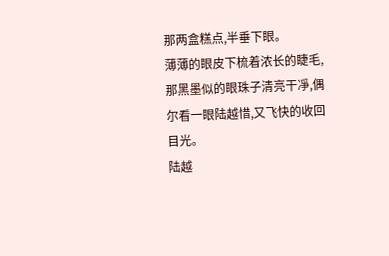那两盒糕点,半垂下眼。
薄薄的眼皮下梳着浓长的睫毛,那黑墨似的眼珠子清亮干凈,偶尔看一眼陆越惜,又飞快的收回目光。
陆越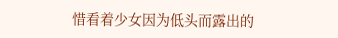惜看着少女因为低头而露出的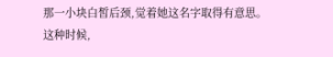那一小块白皙后颈,觉着她这名字取得有意思。
这种时候,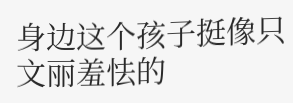身边这个孩子挺像只文丽羞怯的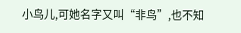小鸟儿,可她名字又叫“非鸟”,也不知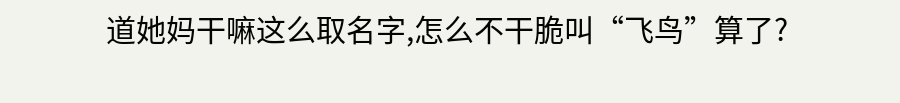道她妈干嘛这么取名字,怎么不干脆叫“飞鸟”算了?